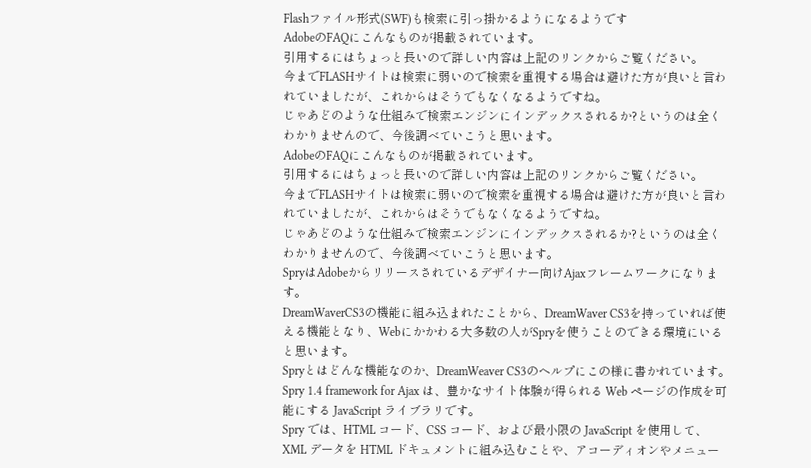Flashファイル形式(SWF)も検索に引っ掛かるようになるようです
AdobeのFAQにこんなものが掲載されています。
引用するにはちょっと長いので詳しい内容は上記のリンクからご覧ください。
今までFLASHサイトは検索に弱いので検索を重視する場合は避けた方が良いと言われていましたが、これからはそうでもなくなるようですね。
じゃあどのような仕組みで検索エンジンにインデックスされるか?というのは全くわかりませんので、今後調べていこうと思います。
AdobeのFAQにこんなものが掲載されています。
引用するにはちょっと長いので詳しい内容は上記のリンクからご覧ください。
今までFLASHサイトは検索に弱いので検索を重視する場合は避けた方が良いと言われていましたが、これからはそうでもなくなるようですね。
じゃあどのような仕組みで検索エンジンにインデックスされるか?というのは全くわかりませんので、今後調べていこうと思います。
SpryはAdobeからリリースされているデザイナー向けAjaxフレームワークになります。
DreamWaverCS3の機能に組み込まれたことから、DreamWaver CS3を持っていれば使える機能となり、Webにかかわる大多数の人がSpryを使うことのできる環境にいると思います。
Spryとはどんな機能なのか、DreamWeaver CS3のヘルプにこの様に書かれています。
Spry 1.4 framework for Ajax は、豊かなサイト体験が得られる Web ページの作成を可能にする JavaScript ライブラリです。
Spry では、HTML コード、CSS コード、および最小限の JavaScript を使用して、XML データを HTML ドキュメントに組み込むことや、アコーディオンやメニュー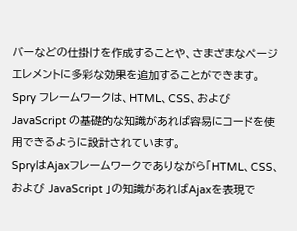バーなどの仕掛けを作成することや、さまざまなページエレメントに多彩な効果を追加することができます。
Spry フレームワークは、HTML、CSS、および JavaScript の基礎的な知識があれば容易にコードを使用できるように設計されています。
SpryはAjaxフレームワークでありながら「HTML、CSS、および JavaScript 」の知識があればAjaxを表現で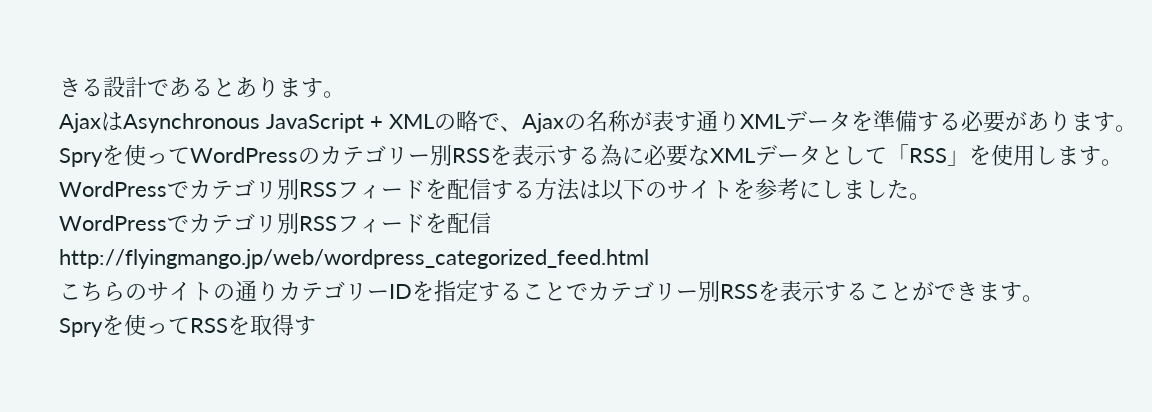きる設計であるとあります。
AjaxはAsynchronous JavaScript + XMLの略で、Ajaxの名称が表す通りXMLデータを準備する必要があります。
Spryを使ってWordPressのカテゴリー別RSSを表示する為に必要なXMLデータとして「RSS」を使用します。
WordPressでカテゴリ別RSSフィードを配信する方法は以下のサイトを参考にしました。
WordPressでカテゴリ別RSSフィードを配信
http://flyingmango.jp/web/wordpress_categorized_feed.html
こちらのサイトの通りカテゴリーIDを指定することでカテゴリー別RSSを表示することができます。
Spryを使ってRSSを取得す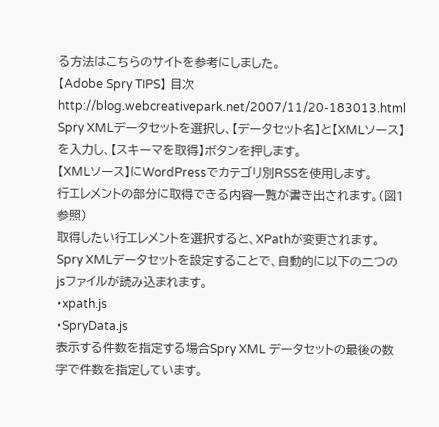る方法はこちらのサイトを参考にしました。
【Adobe Spry TIPS】 目次
http://blog.webcreativepark.net/2007/11/20-183013.html
Spry XMLデータセットを選択し、【データセット名】と【XMLソース】を入力し、【スキーマを取得】ボタンを押します。
【XMLソース】にWordPressでカテゴリ別RSSを使用します。
行エレメントの部分に取得できる内容一覧が書き出されます。(図1参照)
取得したい行エレメントを選択すると、XPathが変更されます。
Spry XMLデータセットを設定することで、自動的に以下の二つのjsファイルが読み込まれます。
・xpath.js
・SpryData.js
表示する件数を指定する場合Spry XML データセットの最後の数字で件数を指定しています。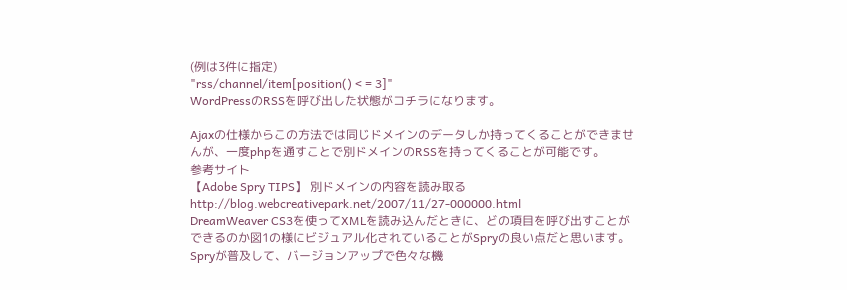(例は3件に指定)
"rss/channel/item[position() < = 3]"
WordPressのRSSを呼び出した状態がコチラになります。

Ajaxの仕様からこの方法では同じドメインのデータしか持ってくることができませんが、一度phpを通すことで別ドメインのRSSを持ってくることが可能です。
参考サイト
【Adobe Spry TIPS】 別ドメインの内容を読み取る
http://blog.webcreativepark.net/2007/11/27-000000.html
DreamWeaver CS3を使ってXMLを読み込んだときに、どの項目を呼び出すことができるのか図1の様にビジュアル化されていることがSpryの良い点だと思います。
Spryが普及して、バージョンアップで色々な機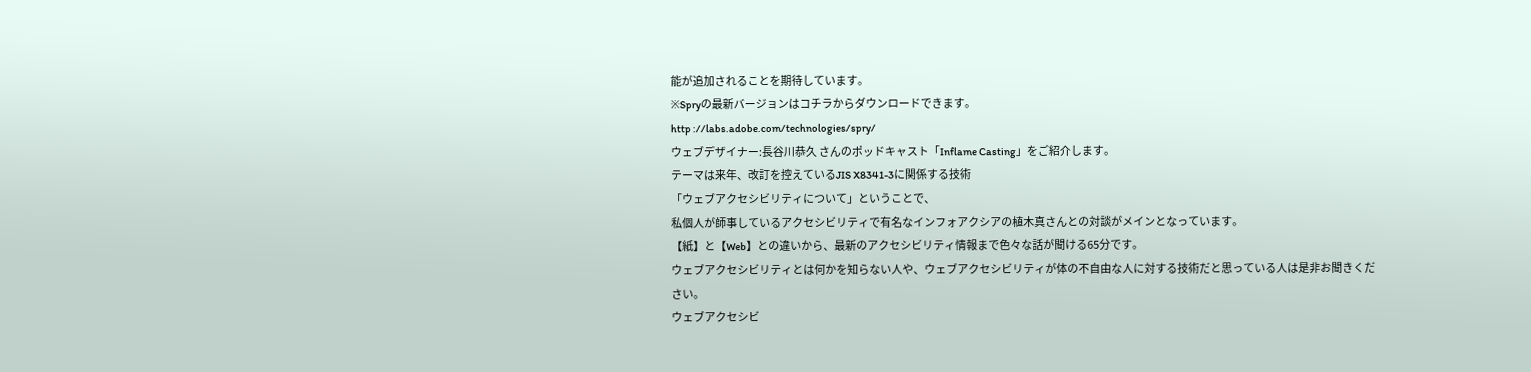能が追加されることを期待しています。
※Spryの最新バージョンはコチラからダウンロードできます。
http ://labs.adobe.com/technologies/spry/
ウェブデザイナー:長谷川恭久 さんのポッドキャスト「Inflame Casting」をご紹介します。
テーマは来年、改訂を控えているJIS X8341-3に関係する技術
「ウェブアクセシビリティについて」ということで、
私個人が師事しているアクセシビリティで有名なインフォアクシアの植木真さんとの対談がメインとなっています。
【紙】と【Web】との違いから、最新のアクセシビリティ情報まで色々な話が聞ける65分です。
ウェブアクセシビリティとは何かを知らない人や、ウェブアクセシビリティが体の不自由な人に対する技術だと思っている人は是非お聞きください。
ウェブアクセシビ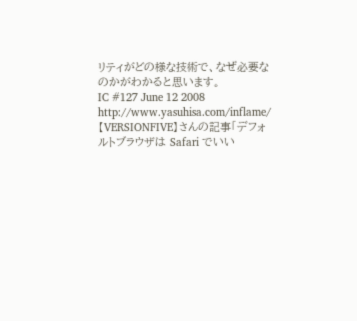リティがどの様な技術で、なぜ必要なのかがわかると思います。
IC #127 June 12 2008
http://www.yasuhisa.com/inflame/
【VERSIONFIVE】さんの記事「デフォルトブラウザは Safari でいい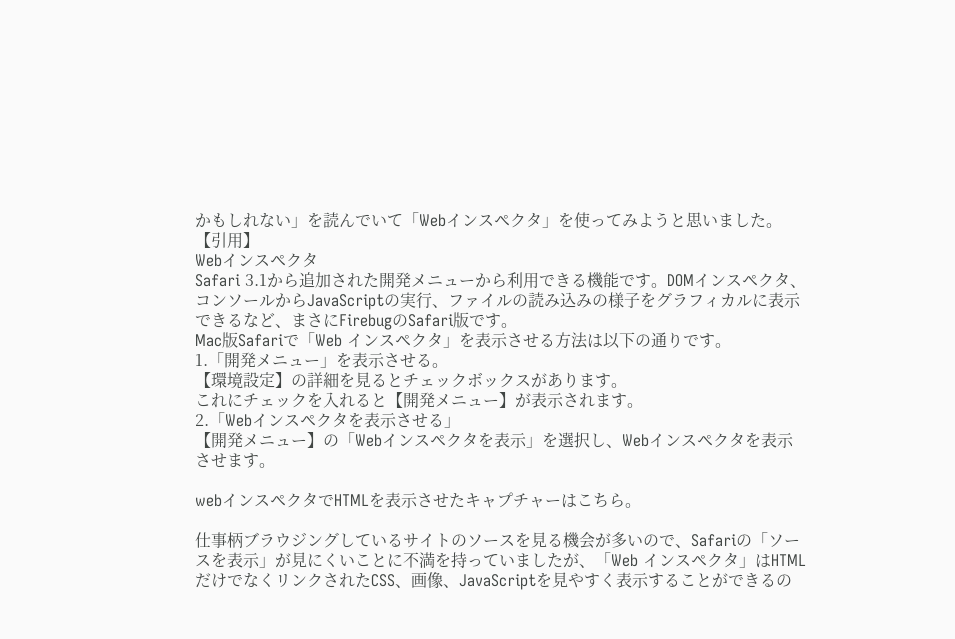かもしれない」を読んでいて「Webインスペクタ」を使ってみようと思いました。
【引用】
Webインスペクタ
Safari 3.1から追加された開発メニューから利用できる機能です。DOMインスペクタ、コンソールからJavaScriptの実行、ファイルの読み込みの様子をグラフィカルに表示できるなど、まさにFirebugのSafari版です。
Mac版Safariで「Web インスペクタ」を表示させる方法は以下の通りです。
1.「開発メニュー」を表示させる。
【環境設定】の詳細を見るとチェックボックスがあります。
これにチェックを入れると【開発メニュー】が表示されます。
2.「Webインスペクタを表示させる」
【開発メニュー】の「Webインスペクタを表示」を選択し、Webインスペクタを表示させます。

webインスペクタでHTMLを表示させたキャプチャーはこちら。

仕事柄ブラウジングしているサイトのソースを見る機会が多いので、Safariの「ソースを表示」が見にくいことに不満を持っていましたが、「Web インスペクタ」はHTMLだけでなくリンクされたCSS、画像、JavaScriptを見やすく表示することができるの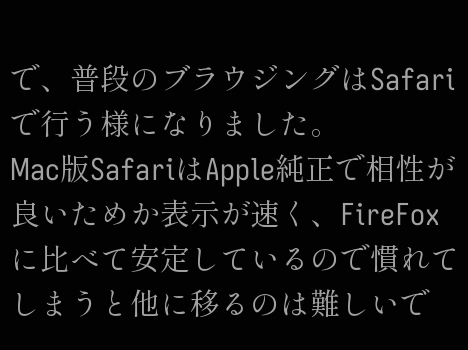で、普段のブラウジングはSafariで行う様になりました。
Mac版SafariはApple純正で相性が良いためか表示が速く、FireFoxに比べて安定しているので慣れてしまうと他に移るのは難しいで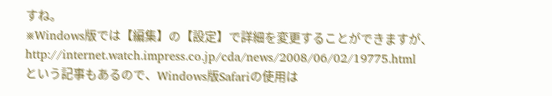すね。
※Windows版では【編集】の【設定】で詳細を変更することができますが、
http://internet.watch.impress.co.jp/cda/news/2008/06/02/19775.html
という記事もあるので、Windows版Safariの使用は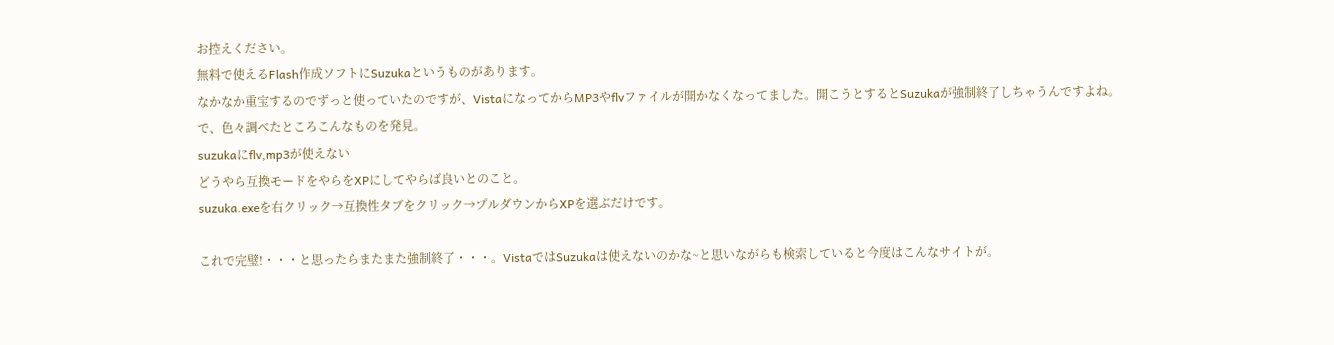お控えください。
無料で使えるFlash作成ソフトにSuzukaというものがあります。
なかなか重宝するのでずっと使っていたのですが、VistaになってからMP3やflvファイルが開かなくなってました。開こうとするとSuzukaが強制終了しちゃうんですよね。
で、色々調べたところこんなものを発見。
suzukaにflv,mp3が使えない
どうやら互換モードをやらをXPにしてやらば良いとのこと。
suzuka.exeを右クリック→互換性タブをクリック→プルダウンからXPを選ぶだけです。

これで完璧!・・・と思ったらまたまた強制終了・・・。VistaではSuzukaは使えないのかな~と思いながらも検索していると今度はこんなサイトが。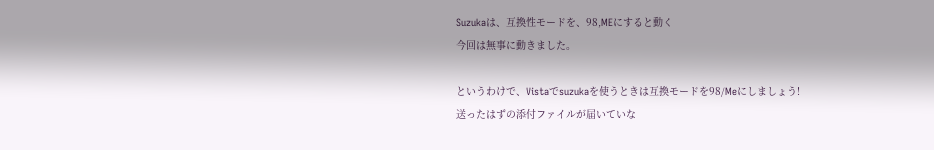Suzukaは、互換性モードを、98,MEにすると動く
今回は無事に動きました。

というわけで、Vistaでsuzukaを使うときは互換モードを98/Meにしましょう!
送ったはずの添付ファイルが届いていな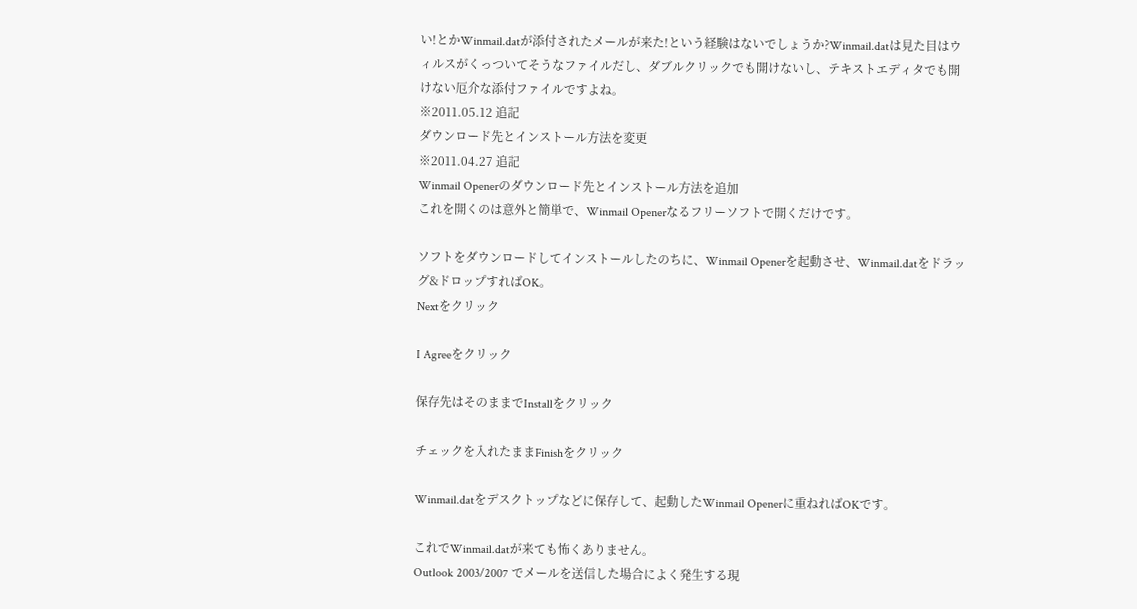い!とかWinmail.datが添付されたメールが来た!という経験はないでしょうか?Winmail.datは見た目はウィルスがくっついてそうなファイルだし、ダブルクリックでも開けないし、テキストエディタでも開けない厄介な添付ファイルですよね。
※2011.05.12 追記
ダウンロード先とインストール方法を変更
※2011.04.27 追記
Winmail Openerのダウンロード先とインストール方法を追加
これを開くのは意外と簡単で、Winmail Openerなるフリーソフトで開くだけです。

ソフトをダウンロードしてインストールしたのちに、Winmail Openerを起動させ、Winmail.datをドラッグ&ドロップすればOK。
Nextをクリック

I Agreeをクリック

保存先はそのままでInstallをクリック

チェックを入れたままFinishをクリック

Winmail.datをデスクトップなどに保存して、起動したWinmail Openerに重ねればOKです。

これでWinmail.datが来ても怖くありません。
Outlook 2003/2007 でメールを送信した場合によく発生する現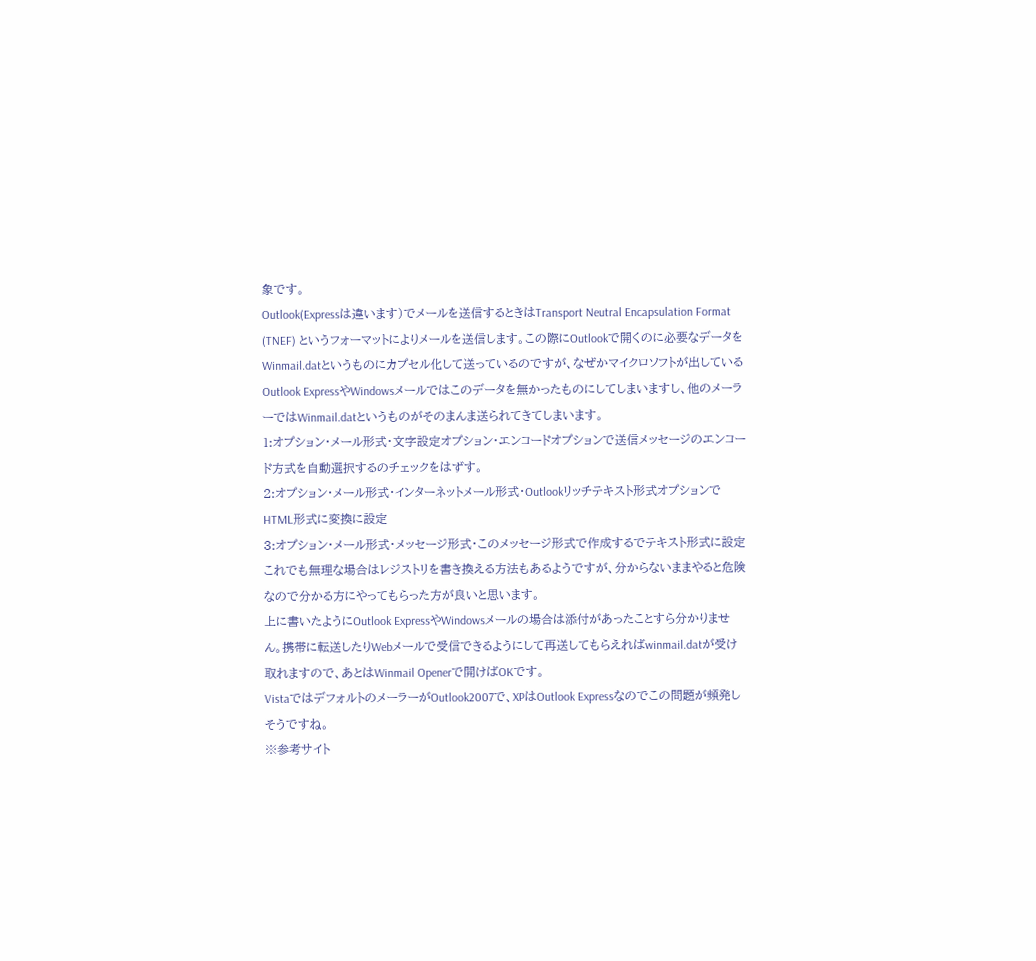象です。
Outlook(Expressは違います)でメールを送信するときはTransport Neutral Encapsulation Format (TNEF) というフォーマットによりメールを送信します。この際にOutlookで開くのに必要なデータをWinmail.datというものにカプセル化して送っているのですが、なぜかマイクロソフトが出しているOutlook ExpressやWindowsメールではこのデータを無かったものにしてしまいますし、他のメーラーではWinmail.datというものがそのまんま送られてきてしまいます。
1:オプション・メール形式・文字設定オプション・エンコードオプションで送信メッセージのエンコード方式を自動選択するのチェックをはずす。
2:オプション・メール形式・インターネットメール形式・Outlookリッチテキスト形式オプションでHTML形式に変換に設定
3:オプション・メール形式・メッセージ形式・このメッセージ形式で作成するでテキスト形式に設定
これでも無理な場合はレジストリを書き換える方法もあるようですが、分からないままやると危険なので分かる方にやってもらった方が良いと思います。
上に書いたようにOutlook ExpressやWindowsメールの場合は添付があったことすら分かりません。携帯に転送したりWebメールで受信できるようにして再送してもらえればwinmail.datが受け取れますので、あとはWinmail Openerで開けばOKです。
VistaではデフォルトのメーラーがOutlook2007で、XPはOutlook Expressなのでこの問題が頻発しそうですね。
※参考サイト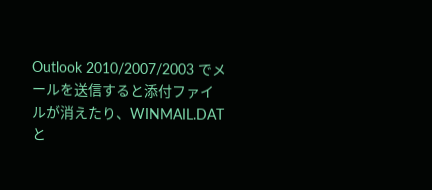Outlook 2010/2007/2003 でメールを送信すると添付ファイルが消えたり、WINMAIL.DAT と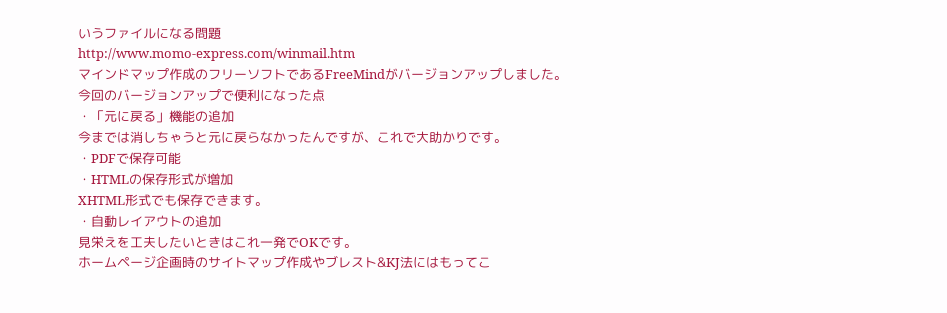いうファイルになる問題
http://www.momo-express.com/winmail.htm
マインドマップ作成のフリーソフトであるFreeMindがバージョンアップしました。
今回のバージョンアップで便利になった点
・「元に戻る」機能の追加
今までは消しちゃうと元に戻らなかったんですが、これで大助かりです。
・PDFで保存可能
・HTMLの保存形式が増加
XHTML形式でも保存できます。
・自動レイアウトの追加
見栄えを工夫したいときはこれ一発でOKです。
ホームページ企画時のサイトマップ作成やブレスト&KJ法にはもってこ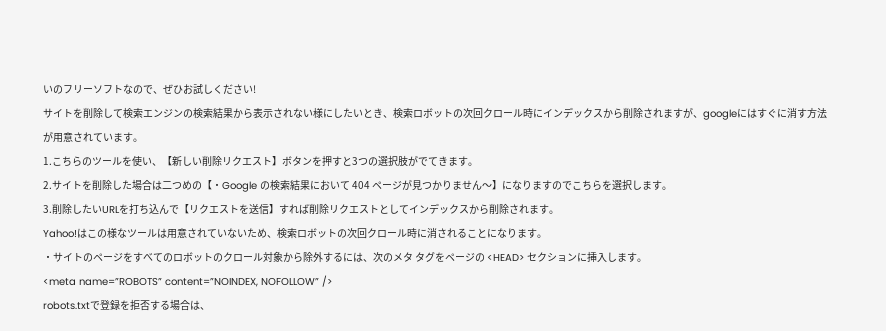いのフリーソフトなので、ぜひお試しください!
サイトを削除して検索エンジンの検索結果から表示されない様にしたいとき、検索ロボットの次回クロール時にインデックスから削除されますが、googleにはすぐに消す方法が用意されています。
1.こちらのツールを使い、【新しい削除リクエスト】ボタンを押すと3つの選択肢がでてきます。
2.サイトを削除した場合は二つめの【・Google の検索結果において 404 ページが見つかりません〜】になりますのでこちらを選択します。
3.削除したいURLを打ち込んで【リクエストを送信】すれば削除リクエストとしてインデックスから削除されます。
Yahoo!はこの様なツールは用意されていないため、検索ロボットの次回クロール時に消されることになります。
・サイトのページをすべてのロボットのクロール対象から除外するには、次のメタ タグをページの <HEAD> セクションに挿入します。
<meta name=”ROBOTS” content=”NOINDEX, NOFOLLOW” />
robots.txtで登録を拒否する場合は、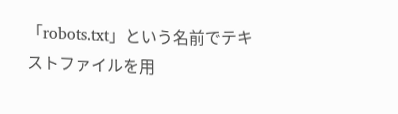「robots.txt」という名前でテキストファイルを用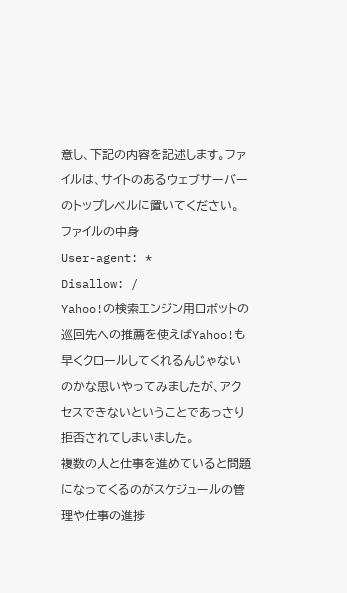意し、下記の内容を記述します。ファイルは、サイトのあるウェブサーバーのトップレベルに置いてください。
ファイルの中身
User-agent: *
Disallow: /
Yahoo!の検索エンジン用ロボットの巡回先への推薦を使えばYahoo!も早くクロールしてくれるんじゃないのかな思いやってみましたが、アクセスできないということであっさり拒否されてしまいました。
複数の人と仕事を進めていると問題になってくるのがスケジュールの管理や仕事の進捗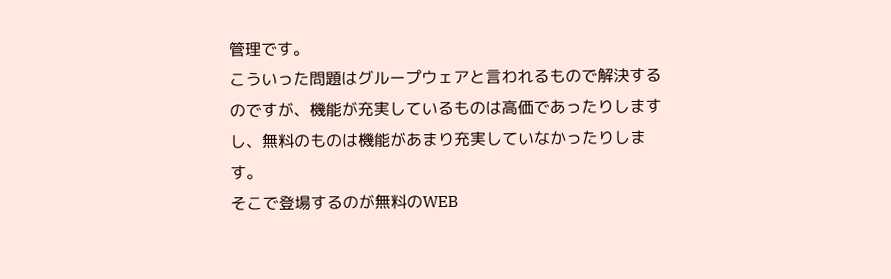管理です。
こういった問題はグループウェアと言われるもので解決するのですが、機能が充実しているものは高価であったりしますし、無料のものは機能があまり充実していなかったりします。
そこで登場するのが無料のWEB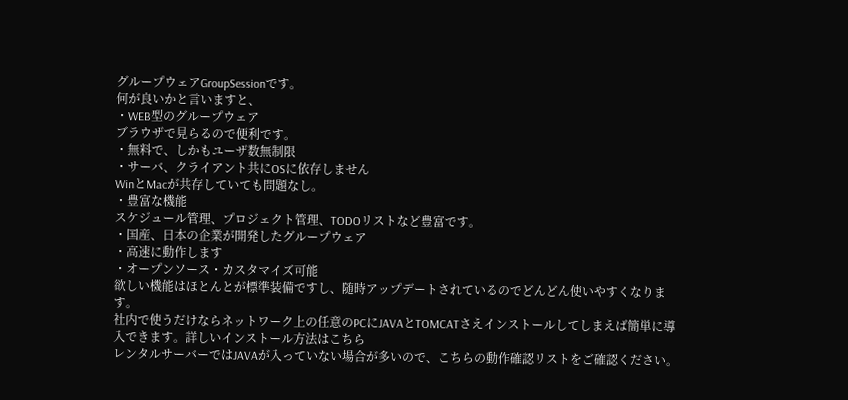グループウェアGroupSessionです。
何が良いかと言いますと、
・WEB型のグループウェア
ブラウザで見らるので便利です。
・無料で、しかもユーザ数無制限
・サーバ、クライアント共にOSに依存しません
WinとMacが共存していても問題なし。
・豊富な機能
スケジュール管理、プロジェクト管理、TODOリストなど豊富です。
・国産、日本の企業が開発したグループウェア
・高速に動作します
・オープンソース・カスタマイズ可能
欲しい機能はほとんとが標準装備ですし、随時アップデートされているのでどんどん使いやすくなります。
社内で使うだけならネットワーク上の任意のPCにJAVAとTOMCATさえインストールしてしまえば簡単に導入できます。詳しいインストール方法はこちら
レンタルサーバーではJAVAが入っていない場合が多いので、こちらの動作確認リストをご確認ください。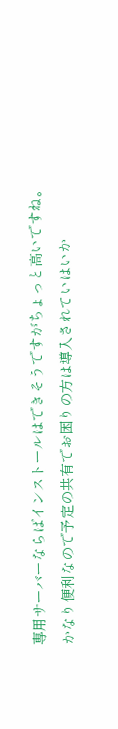専用サーバーならばインストールはできそうですがちょっと高いですね。
かなり便利なので予定の共有でお困りの方は導入されていはいか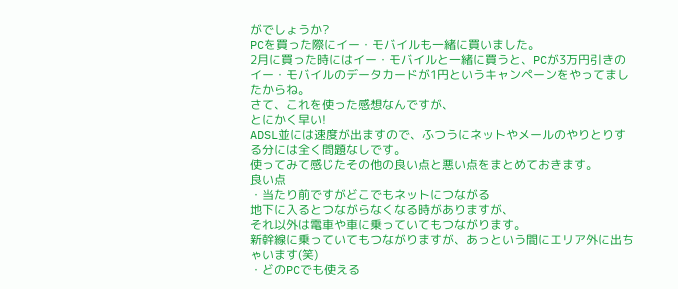がでしょうか?
PCを買った際にイー・モバイルも一緒に買いました。
2月に買った時にはイー・モバイルと一緒に買うと、PCが3万円引きのイー・モバイルのデータカードが1円というキャンペーンをやってましたからね。
さて、これを使った感想なんですが、
とにかく早い!
ADSL並には速度が出ますので、ふつうにネットやメールのやりとりする分には全く問題なしです。
使ってみて感じたその他の良い点と悪い点をまとめておきます。
良い点
・当たり前ですがどこでもネットにつながる
地下に入るとつながらなくなる時がありますが、
それ以外は電車や車に乗っていてもつながります。
新幹線に乗っていてもつながりますが、あっという間にエリア外に出ちゃいます(笑)
・どのPCでも使える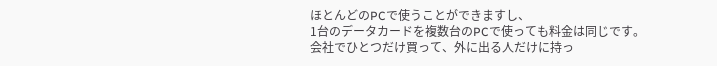ほとんどのPCで使うことができますし、
1台のデータカードを複数台のPCで使っても料金は同じです。
会社でひとつだけ買って、外に出る人だけに持っ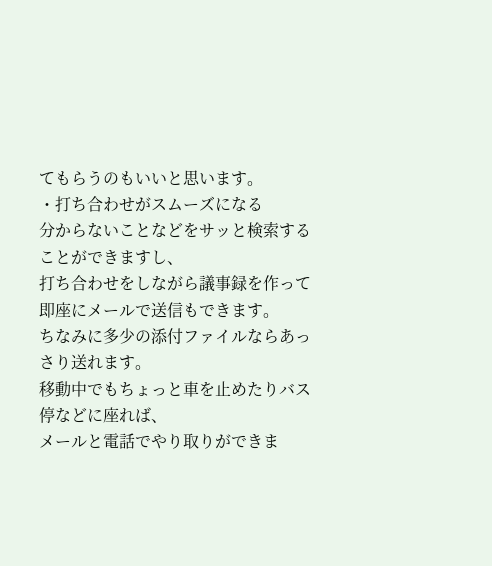てもらうのもいいと思います。
・打ち合わせがスムーズになる
分からないことなどをサッと検索することができますし、
打ち合わせをしながら議事録を作って即座にメールで送信もできます。
ちなみに多少の添付ファイルならあっさり送れます。
移動中でもちょっと車を止めたりバス停などに座れば、
メールと電話でやり取りができま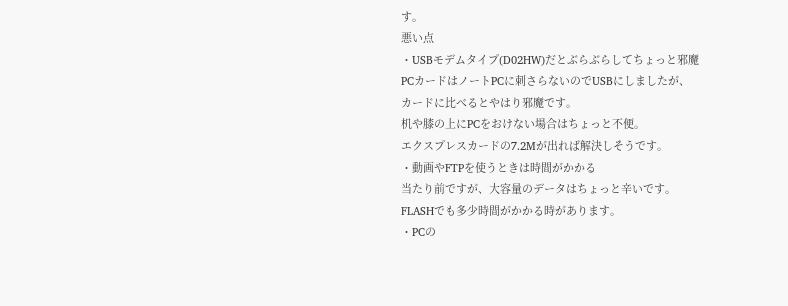す。
悪い点
・USBモデムタイプ(D02HW)だとぶらぶらしてちょっと邪魔
PCカードはノートPCに刺さらないのでUSBにしましたが、
カードに比べるとやはり邪魔です。
机や膝の上にPCをおけない場合はちょっと不便。
エクスプレスカードの7.2Mが出れば解決しそうです。
・動画やFTPを使うときは時間がかかる
当たり前ですが、大容量のデータはちょっと辛いです。
FLASHでも多少時間がかかる時があります。
・PCの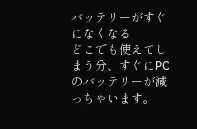バッテリーがすぐになくなる
どこでも使えてしまう分、すぐにPCのバッテリーが減っちゃいます。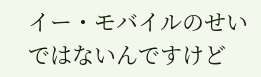イー・モバイルのせいではないんですけど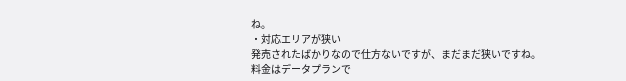ね。
・対応エリアが狭い
発売されたばかりなので仕方ないですが、まだまだ狭いですね。
料金はデータプランで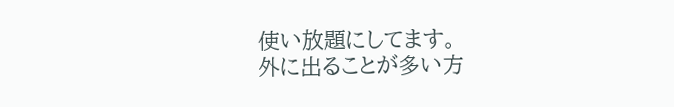使い放題にしてます。
外に出ることが多い方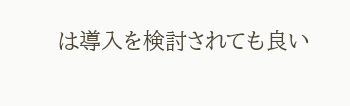は導入を検討されても良い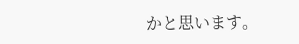かと思います。